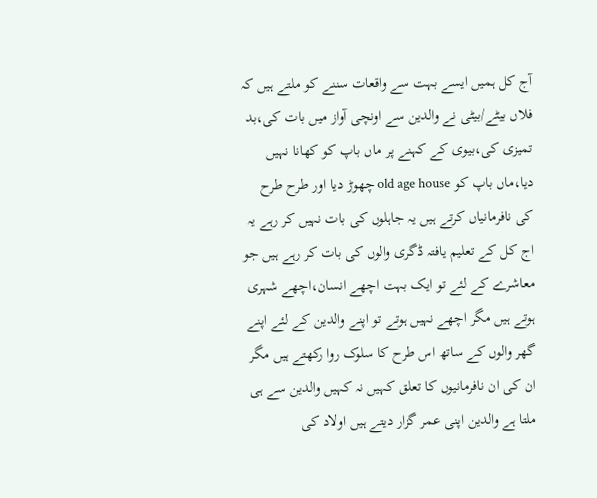آج کل ہمیں ایسے بہت سے واقعات سننے کو ملتے ہیں کہ فلاں بیٹے/بیٹی نے والدین سے اونچی آواز میں بات کی،بد تمیزی کی،بیوی کے کہنے پر ماں باپ کو کھانا نہیں دیا،ماں باپ کو old age house چھوڑ دیا اور طرح طرح کی نافرمانیاں کرتے ہیں یہ جاہلوں کی بات نہیں کر رہے یہ اج کل کے تعلیم یافتہ ڈگری والوں کی بات کر رہے ہیں جو معاشرے کے لئے تو ایک بہت اچھے انسان،اچھے شہری ہوتے ہیں مگر اچھے نہیں ہوتے تو اپنے والدین کے لئے اپنے گھر والوں کے ساتھ اس طرح کا سلوک روا رکھتے ہیں مگر ان کی ان نافرمانیوں کا تعلق کہیں نہ کہیں والدین سے ہی ملتا ہے والدین اپنی عمر گزار دیتے ہیں اولاد کی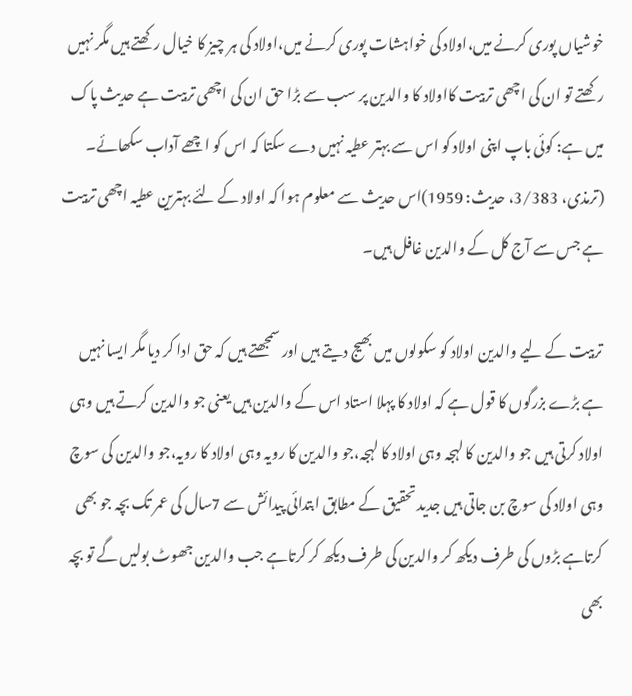خوشیاں پوری کرنے میں،اولاد کی خواہشات پوری کرنے میں،اولاد کی ہر چیز کا خیال رکھتے ہیں مگر نہیں رکھتے تو ان کی اچھی تربیت کااولاد کا والدین پر سب سے بڑا حق ان کی اچھی تربیت ہے حدیث پاک میں ہے: کوئی باپ اپنی اولاد کو اس سے بہتر عطیہ نہیں دے سکتا کہ اس کو اچھے آداب سکھائے۔ (ترمذی، 3/383، حدیث: 1959)اس حدیث سے معلوم ہوا کہ اولاد کے لئے بہترین عطیہ اچھی تربیت ہے جس سے آج کل کے والدین غافل ہیں۔

تربیت کے لیے والدین اولاد کو سکولوں میں بھیج دیتے ہیں اور سمجھتے ہیں کہ حق ادا کر دیا مگر ایسا نہیں ہے بڑے بزرگوں کا قول ہے کہ اولاد کا پہلا استاد اس کے والدین ہیں یعنی جو والدین کرتے ہیں وہی اولاد کرتی ہیں جو والدین کا لہجہ وہی اولاد کا لہجہ،جو والدین کا رویہ وہی اولاد کا رویہ،جو والدین کی سوچ وہی اولاد کی سوچ بن جاتی ہیں جدید تحقیق کے مطابق ابتدائی پیدائش سے 7سال کی عمر تک بچہ جو بھی کرتاہے بڑوں کی طرف دیکھ کر والدین کی طرف دیکھ کر کرتاہے جب والدین جھوٹ بولیں گے تو بچہ بھی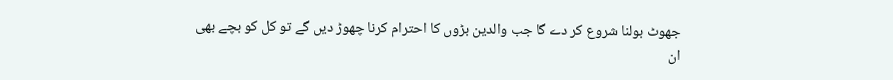جھوٹ بولنا شروع کر دے گا جب والدین بڑوں کا احترام کرنا چھوڑ دیں گے تو کل کو بچے بھی ان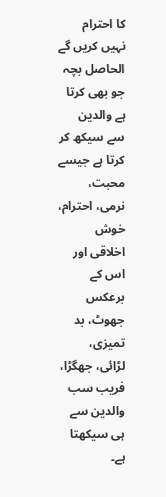کا احترام نہیں کریں گے الحاصل بچہ جو بھی کرتا ہے والدین سے سیکھ کر کرتا ہے جیسے محبت، نرمی، احترام، خوش اخلاقی اور اس کے برعکس جھوٹ، بد تمیزی، لڑائی، جھگڑا، فریب سب والدین سے ہی سیکھتا ہے۔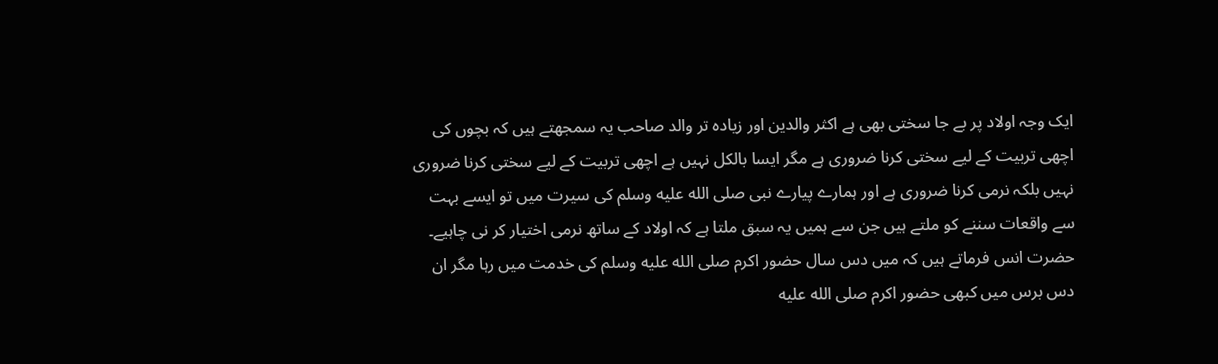ایک وجہ اولاد پر بے جا سختی بھی ہے اکثر والدین اور زیادہ تر والد صاحب یہ سمجھتے ہیں کہ بچوں کی اچھی تربیت کے لیے سختی کرنا ضروری ہے مگر ایسا بالکل نہیں ہے اچھی تربیت کے لیے سختی کرنا ضروری نہیں بلکہ نرمی کرنا ضروری ہے اور ہمارے پیارے نبی صلى الله عليه وسلم کی سیرت میں تو ایسے بہت سے واقعات سننے کو ملتے ہیں جن سے ہمیں یہ سبق ملتا ہے کہ اولاد کے ساتھ نرمی اختیار کر نی چاہیے۔ حضرت انس فرماتے ہیں کہ میں دس سال حضور اکرم صلى الله عليه وسلم کی خدمت میں رہا مگر ان دس برس میں کبھی حضور اکرم صلى الله عليه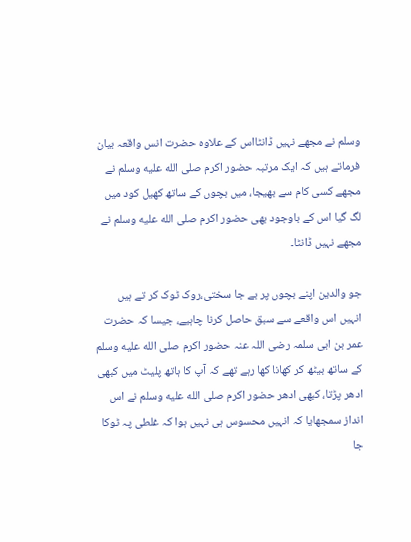وسلم نے مجھے نہیں ڈانٹااس کے علاوہ حضرت انس واقعہ بیان فرماتے ہیں کہ ایک مرتبہ حضور اکرم صلى الله عليه وسلم نے مجھے کسی کام سے بھیجا، میں بچوں کے ساتھ کھیل کود میں لگ گیا اس کے باوجود بھی حضور اکرم صلى الله عليه وسلم نے مجھے نہیں ڈانٹا۔

جو والدین اپنے بچوں پر بے جا سختی،روک ٹوک کر تے ہیں انہیں اس واقعے سے سبق حاصل کرنا چاہیے، جیسا کہ حضرت عمر بن ابی سلمہ رضی اللہ عنہ حضور اکرم صلى الله عليه وسلم کے ساتھ بیٹھ کر کھانا کھا رہے تھے کہ آپ کا ہاتھ پلیٹ میں کبھی ادھر پڑتا، کبھی ادھر حضور اکرم صلى الله عليه وسلم نے اس انداز سمجھایا کہ انہیں محسوس ہی نہیں ہوا کہ غلطی پہ ٹوکا جا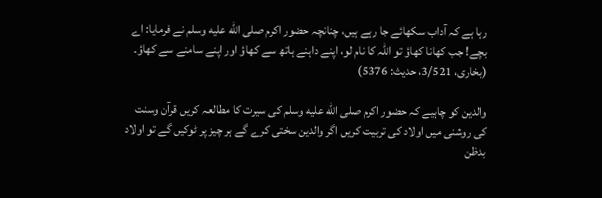رہا ہے کہ آداب سکھائے جا رہے ہیں، چنانچہ حضور اکرم صلى الله عليه وسلم نے فرمایا: اے بچے! جب کھانا کھاؤ تو اللہ کا نام لو، اپنے داہنے ہاتھ سے کھاؤ اور اپنے سامنے سے کھاؤ۔ (بخاری، 3/521، حدیث: 5376)

والدین کو چاہیے کہ حضور اکرم صلى الله عليه وسلم کی سیرت کا مطالعہ کریں قرآن وسنت کی روشنی میں اولاد کی تربیت کریں اگر والدین سختی کرے گے ہر چیز پر ٹوکیں گے تو اولاد بدظن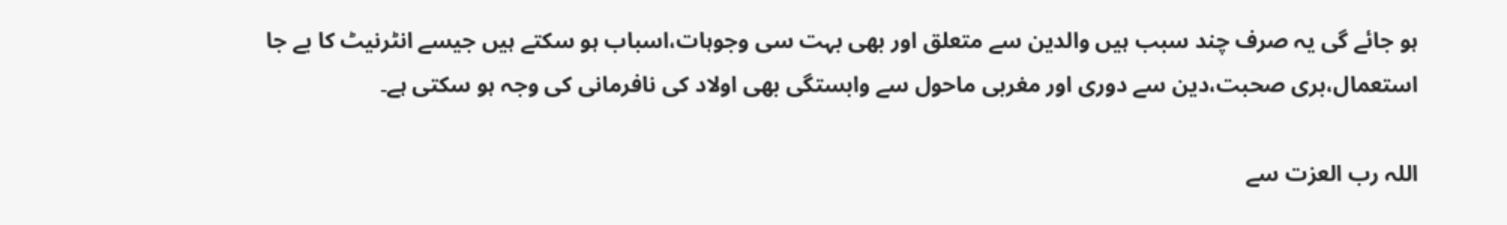ہو جائے گی یہ صرف چند سبب ہیں والدین سے متعلق اور بھی بہت سی وجوہات،اسباب ہو سکتے ہیں جیسے انٹرنیٹ کا بے جا استعمال،بری صحبت،دین سے دوری اور مغربی ماحول سے وابستگی بھی اولاد کی نافرمانی کی وجہ ہو سکتی ہے۔

اللہ رب العزت سے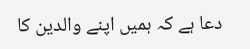دعا ہے کہ ہمیں اپنے والدین کا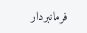فرمانبردار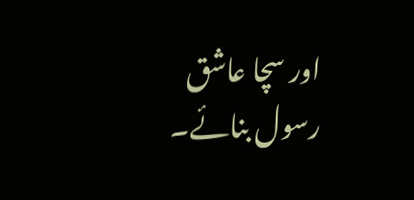اور سچا عاشق رسول بنائے۔